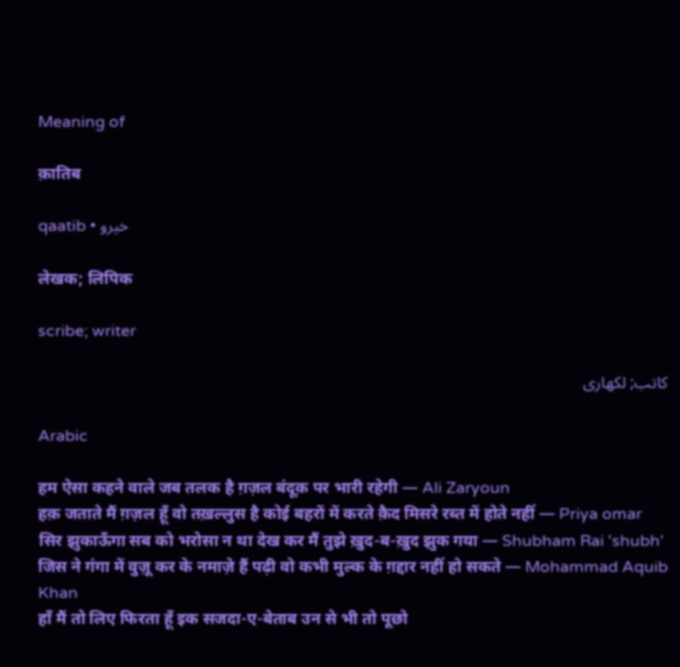Meaning of

क़ातिब

qaatib • خیرو

लेखक; लिपिक

scribe; writer

کاتب; لکھاری

Arabic

हम ऐसा कहने वाले जब तलक है ग़ज़ल बंदूक़ पर भारी रहेगी — Ali Zaryoun
हक़ जताते मैं ग़ज़ल हूँ वो तख़ल्लुस है कोई बहरों में करते क़ैद मिसरे रब्त में होते नहीं — Priya omar
सिर झुकाऊँगा सब को भरोसा न था देख कर मैं तुझे ख़ुद-ब-ख़ुद झुक गया — Shubham Rai 'shubh'
जिस ने गंगा में वुज़ू कर के नमाज़े हैं पढ़ी वो कभी मुल्क के ग़द्दार नहीं हो सकते — Mohammad Aquib Khan
हाँ मैं तो लिए फिरता हूँ इक सजदा-ए-बेताब उन से भी तो पूछो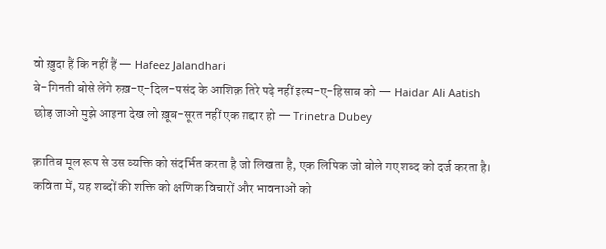वो ख़ुदा हैं कि नहीं हैं — Hafeez Jalandhari
बे-गिनती बोसे लेंगे रुख़-ए-दिल-पसंद के आशिक़ तिरे पढ़े नहीं इल्म-ए-हिसाब को — Haidar Ali Aatish
छोड़ जाओ मुझे आइना देख लो ख़ूब-सूरत नहीं एक ग़द्दार हो — Trinetra Dubey

क़ातिब मूल रूप से उस व्यक्ति को संदर्भित करता है जो लिखता है, एक लिपिक जो बोले गए शब्द को दर्ज करता है। कविता में, यह शब्दों की शक्ति को क्षणिक विचारों और भावनाओं को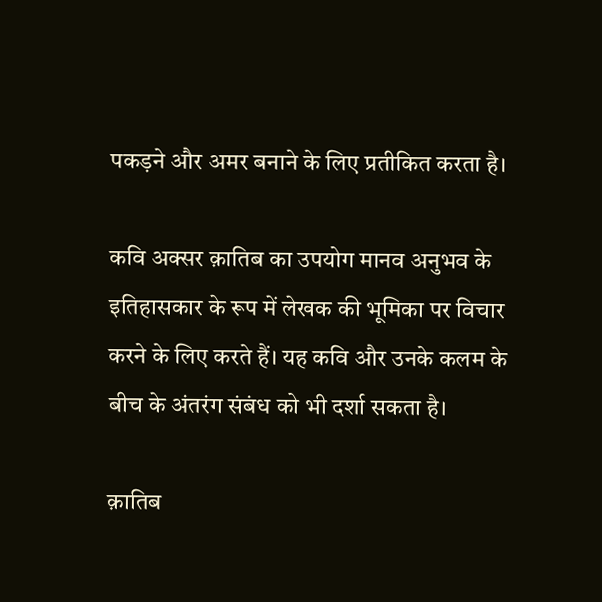पकड़ने और अमर बनाने के लिए प्रतीकित करता है।

कवि अक्सर क़ातिब का उपयोग मानव अनुभव के इतिहासकार के रूप में लेखक की भूमिका पर विचार करने के लिए करते हैं। यह कवि और उनके कलम के बीच के अंतरंग संबंध को भी दर्शा सकता है।

क़ातिब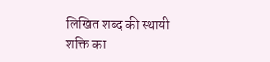लिखित शब्द की स्थायी शक्ति का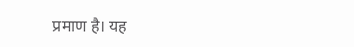प्रमाण है। यह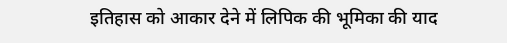इतिहास को आकार देने में लिपिक की भूमिका की याद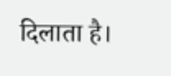दिलाता है।